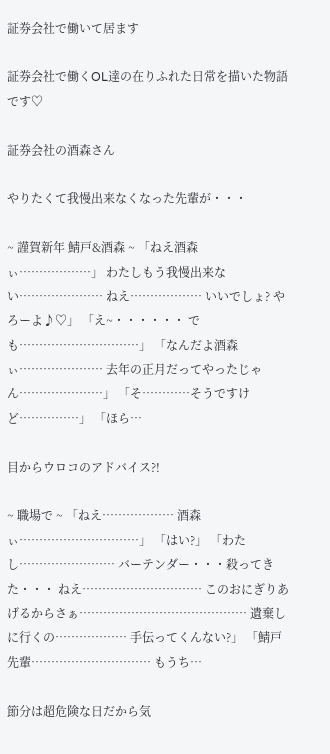証券会社で働いて居ます

証券会社で働くOL達の在りふれた日常を描いた物語です♡

証券会社の酒森さん

やりたくて我慢出来なくなった先輩が・・・

~ 謹賀新年 鯖戸&酒森 ~ 「ねえ酒森ぃ………………」 わたしもう我慢出来ない………………… ねえ……………… いいでしょ? やろーよ♪♡」 「え~・・・・・・ でも…………………………」 「なんだよ酒森ぃ………………… 去年の正月だってやったじゃん…………………」 「そ…………そうですけど……………」 「ほら…

目からウロコのアドバイス?!

~ 職場で ~ 「ねえ……………… 酒森ぃ…………………………」 「はい?」 「わたし…………………… バーテンダー・・・殺ってきた・・・ ねえ………………………… このおにぎりあげるからさぁ…………………………………… 遺棄しに行くの……………… 手伝ってくんない?」 「鯖戸先輩………………………… もうち…

節分は超危険な日だから気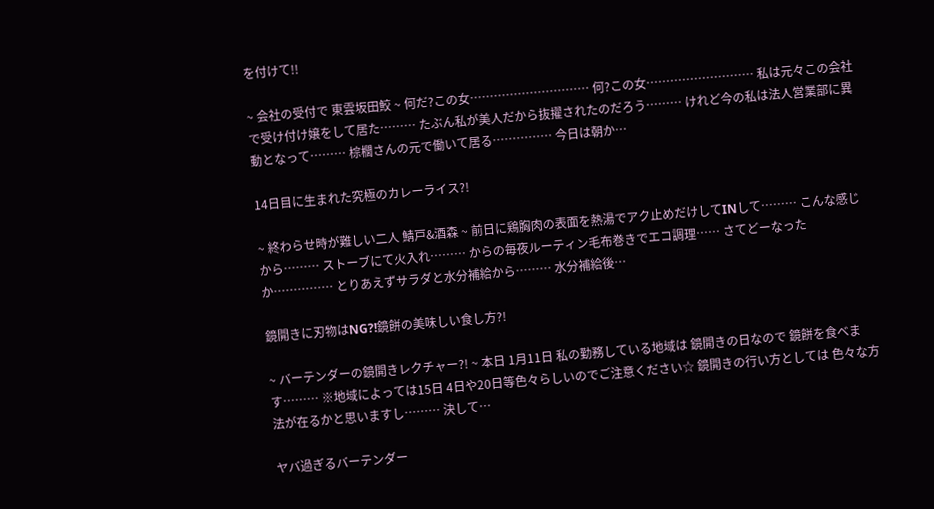を付けて!!

~ 会社の受付で 東雲坂田鮫 ~ 何だ?この女………………………… 何?この女……………………… 私は元々この会社で受け付け嬢をして居た……… たぶん私が美人だから抜擢されたのだろう……… けれど今の私は法人営業部に異動となって……… 棕櫚さんの元で働いて居る…………… 今日は朝か…

14日目に生まれた究極のカレーライス?!

~ 終わらせ時が難しい二人 鯖戸&酒森 ~ 前日に鶏胸肉の表面を熱湯でアク止めだけしてINして……… こんな感じから……… ストーブにて火入れ……… からの毎夜ルーティン毛布巻きでエコ調理…… さてどーなったか…………… とりあえずサラダと水分補給から……… 水分補給後…

鏡開きに刃物はNG?!鏡餅の美味しい食し方?!

~ バーテンダーの鏡開きレクチャー?! ~ 本日 1月11日 私の勤務している地域は 鏡開きの日なので 鏡餅を食べます……… ※地域によっては15日 4日や20日等色々らしいのでご注意ください☆ 鏡開きの行い方としては 色々な方法が在るかと思いますし……… 決して…

ヤバ過ぎるバーテンダー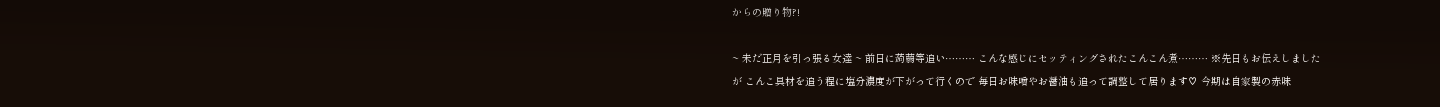からの贈り物?!

~ 未だ正月を引っ張る女達 ~ 前日に蒟蒻等追い……… こんな感じにセッティングされたこんこん煮……… ※先日もお伝えしましたが こんこ具材を追う程に塩分濃度が下がって行くので 毎日お味噌やお醤油も追って調整して居ります♡ 今期は自家製の赤味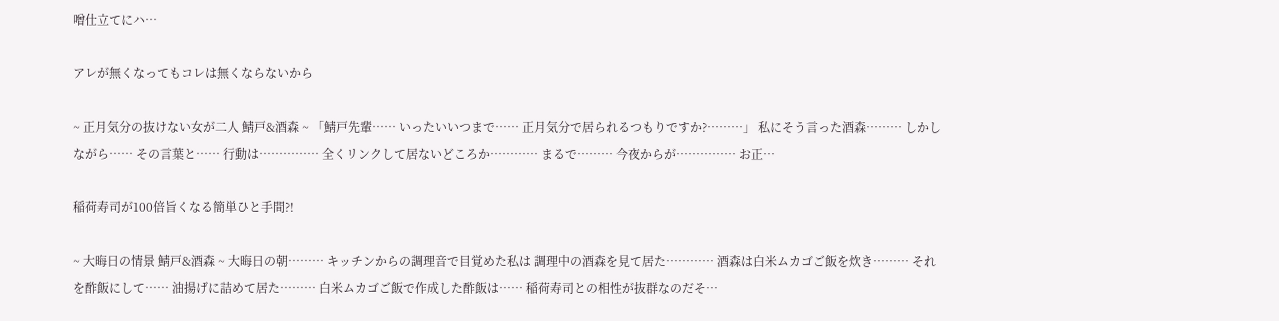噌仕立てにハ…

アレが無くなってもコレは無くならないから

~ 正月気分の抜けない女が二人 鯖戸&酒森 ~ 「鯖戸先輩…… いったいいつまで…… 正月気分で居られるつもりですか?………」 私にそう言った酒森……… しかしながら…… その言葉と…… 行動は…………… 全くリンクして居ないどころか………… まるで……… 今夜からが…………… お正…

稲荷寿司が100倍旨くなる簡単ひと手間?!

~ 大晦日の情景 鯖戸&酒森 ~ 大晦日の朝……… キッチンからの調理音で目覚めた私は 調理中の酒森を見て居た………… 酒森は白米ムカゴご飯を炊き……… それを酢飯にして…… 油揚げに詰めて居た……… 白米ムカゴご飯で作成した酢飯は…… 稲荷寿司との相性が抜群なのだそ…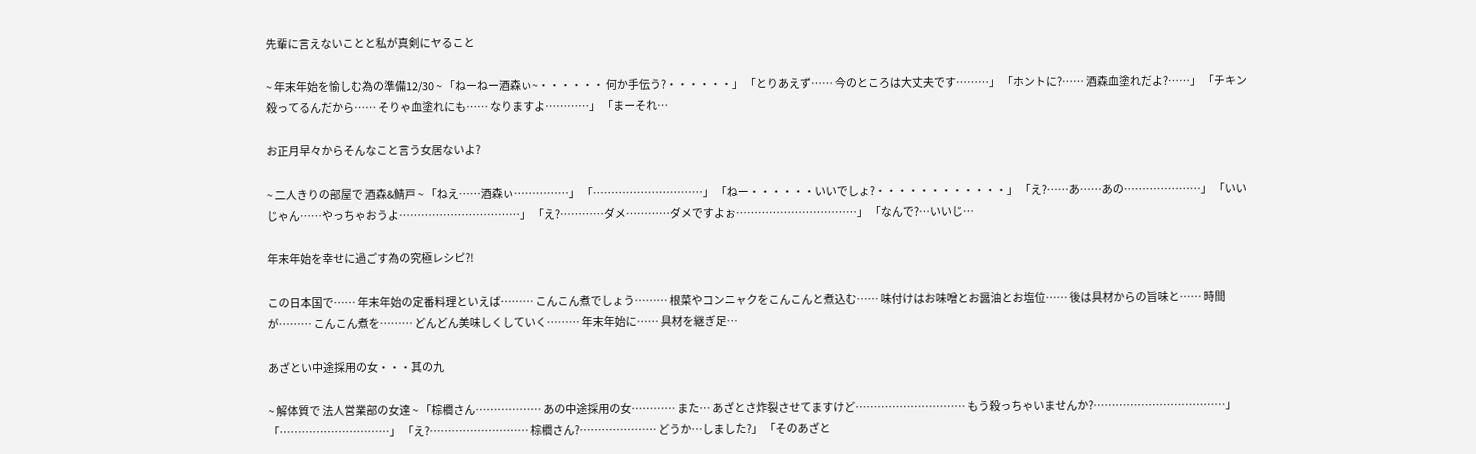先輩に言えないことと私が真剣にヤること

~ 年末年始を愉しむ為の準備12/30 ~ 「ねーねー酒森ぃ~・・・・・・ 何か手伝う?・・・・・・」 「とりあえず…… 今のところは大丈夫です………」 「ホントに?…… 酒森血塗れだよ?……」 「チキン殺ってるんだから…… そりゃ血塗れにも…… なりますよ…………」 「まーそれ…

お正月早々からそんなこと言う女居ないよ?

~ 二人きりの部屋で 酒森&鯖戸 ~ 「ねえ……酒森ぃ……………」 「…………………………」 「ねー・・・・・・いいでしょ?・・・・・・・・・・・・」 「え?……あ……あの…………………」 「いいじゃん……やっちゃおうよ……………………………」 「え?…………ダメ…………ダメですよぉ……………………………」 「なんで?…いいじ…

年末年始を幸せに過ごす為の究極レシピ?!

この日本国で…… 年末年始の定番料理といえば……… こんこん煮でしょう……… 根菜やコンニャクをこんこんと煮込む…… 味付けはお味噌とお醤油とお塩位…… 後は具材からの旨味と…… 時間が……… こんこん煮を……… どんどん美味しくしていく……… 年末年始に…… 具材を継ぎ足…

あざとい中途採用の女・・・其の九

~ 解体質で 法人営業部の女達 ~ 「棕櫚さん……………… あの中途採用の女………… また… あざとさ炸裂させてますけど………………………… もう殺っちゃいませんか?………………………………」 「…………………………」 「え?……………………… 棕櫚さん?………………… どうか…しました?」 「そのあざと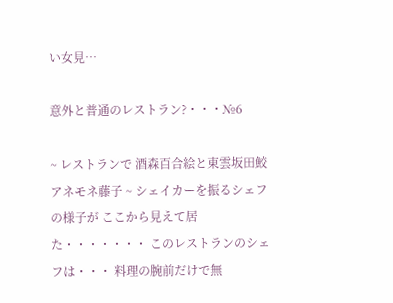い女見…

意外と普通のレストラン?・・・№6

~ レストランで 酒森百合絵と東雲坂田鮫アネモネ藤子 ~ シェイカーを振るシェフの様子が ここから見えて居た・・・・・・・ このレストランのシェフは・・・ 料理の腕前だけで無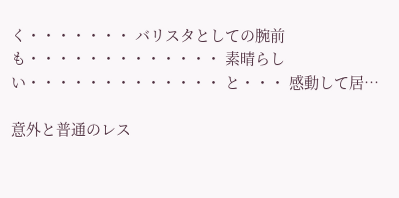く・・・・・・・ バリスタとしての腕前も・・・・・・・・・・・・・ 素晴らしい・・・・・・・・・・・・・ と・・・ 感動して居…

意外と普通のレス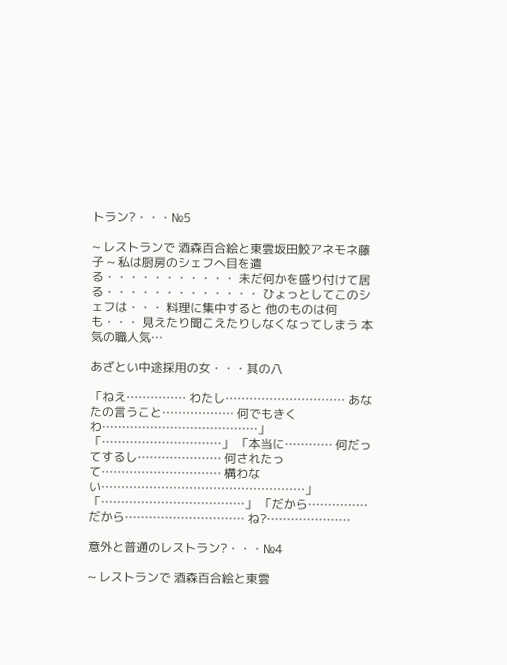トラン?・・・№5

~ レストランで 酒森百合絵と東雲坂田鮫アネモネ藤子 ~ 私は厨房のシェフへ目を遣る・・・・・・・・・・・ 未だ何かを盛り付けて居る・・・・・・・・・・・・・ ひょっとしてこのシェフは・・・ 料理に集中すると 他のものは何も・・・ 見えたり聞こえたりしなくなってしまう 本気の職人気…

あざとい中途採用の女・・・其の八

「ねえ…………… わたし………………………… あなたの言うこと……………… 何でもきくわ…………………………………」 「…………………………」 「本当に………… 何だってするし………………… 何されたって………………………… 構わない……………………………………………」 「………………………………」 「だから…………… だから………………………… ね?…………………

意外と普通のレストラン?・・・№4

~ レストランで 酒森百合絵と東雲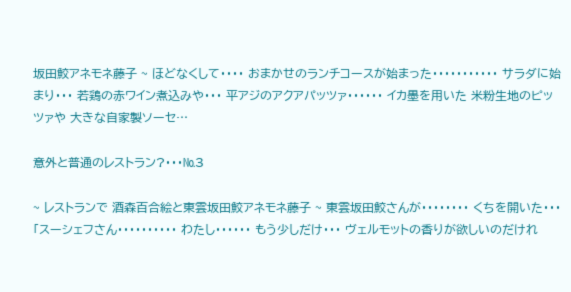坂田鮫アネモネ藤子 ~ ほどなくして・・・・ おまかせのランチコースが始まった・・・・・・・・・・・ サラダに始まり・・・ 若鶏の赤ワイン煮込みや・・・ 平アジのアクアパッツァ・・・・・・ イカ墨を用いた 米粉生地のピッツァや 大きな自家製ソーセ…

意外と普通のレストラン?・・・№3

~ レストランで 酒森百合絵と東雲坂田鮫アネモネ藤子 ~ 東雲坂田鮫さんが・・・・・・・・ くちを開いた・・・ 「スーシェフさん・・・・・・・・・・ わたし・・・・・・ もう少しだけ・・・ ヴェルモットの香りが欲しいのだけれ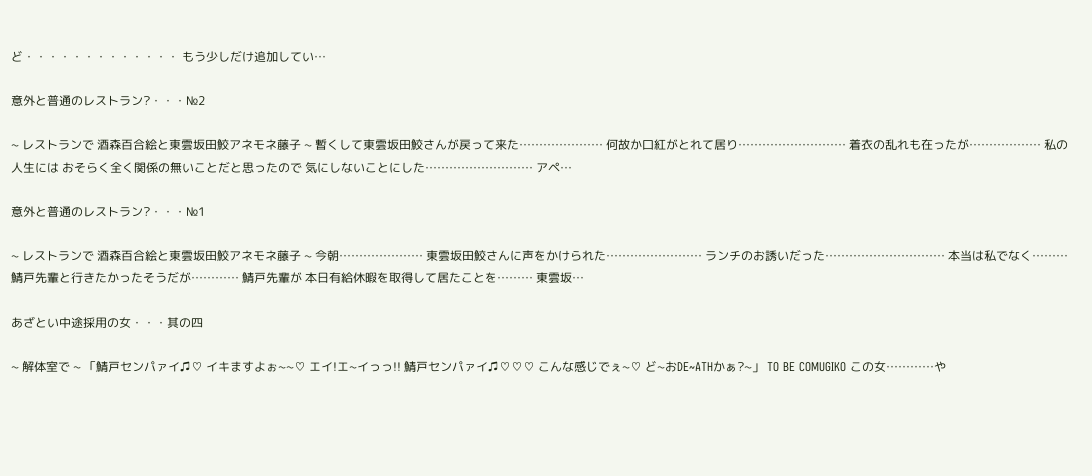ど・・・・・・・・・・・・・ もう少しだけ追加してい…

意外と普通のレストラン?・・・№2

~ レストランで 酒森百合絵と東雲坂田鮫アネモネ藤子 ~ 暫くして東雲坂田鮫さんが戻って来た………………… 何故か口紅がとれて居り……………………… 着衣の乱れも在ったが……………… 私の人生には おそらく全く関係の無いことだと思ったので 気にしないことにした……………………… アペ…

意外と普通のレストラン?・・・№1

~ レストランで 酒森百合絵と東雲坂田鮫アネモネ藤子 ~ 今朝………………… 東雲坂田鮫さんに声をかけられた…………………… ランチのお誘いだった………………………… 本当は私でなく……… 鯖戸先輩と行きたかったそうだが………… 鯖戸先輩が 本日有給休暇を取得して居たことを……… 東雲坂…

あざとい中途採用の女・・・其の四

~ 解体室で ~ 「鯖戸センパァイ♫♡ イキますよぉ~~♡ エイ!エ~イっっ!! 鯖戸センパァイ♫♡♡♡ こんな感じでぇ~♡ ど~おDE~ATHかぁ?~」 TO BE COMUGIKO この女…………や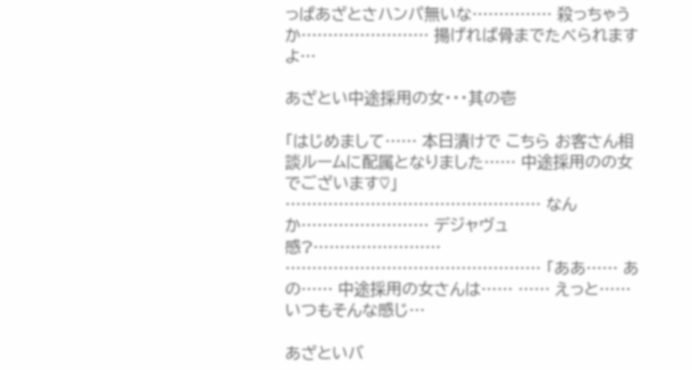っぱあざとさハンパ無いな…………… 殺っちゃうか…………………… 揚げれば骨までたべられますよ…

あざとい中途採用の女・・・其の壱

「はじめまして…… 本日漬けで こちら お客さん相談ルームに配属となりました…… 中途採用のの女でございます♡」 ………………………………………… なんか…………………… デジャヴュ感?…………………… ………………………………………… 「ああ…… あの…… 中途採用の女さんは…… …… えっと…… いつもそんな感じ…

あざといバ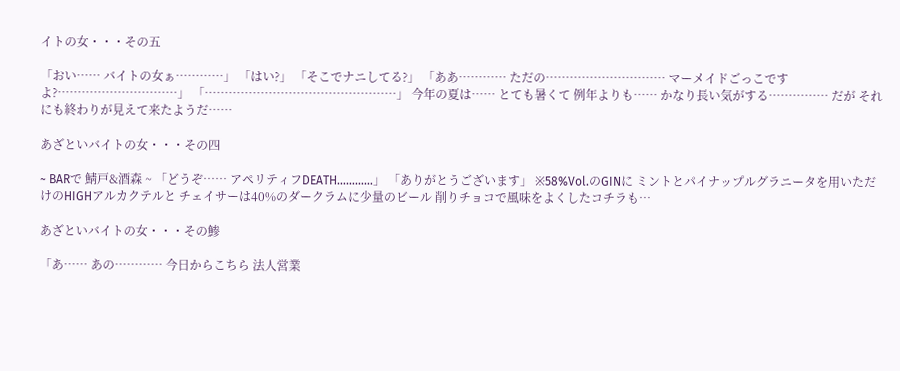イトの女・・・その五

「おい…… バイトの女ぁ…………」 「はい?」 「そこでナニしてる?」 「ああ………… ただの………………………… マーメイドごっこですよ?…………………………」 「…………………………………………」 今年の夏は…… とても暑くて 例年よりも…… かなり長い気がする…………… だが それにも終わりが見えて来たようだ……

あざといバイトの女・・・その四

~ BARで 鯖戸&酒森 ~ 「どうぞ…… アペリティフDEATH…………」 「ありがとうございます」 ※58%Vol.のGINに ミントとパイナップルグラニータを用いただけのHIGHアルカクテルと チェイサーは40%のダークラムに少量のビール 削りチョコで風味をよくしたコチラも…

あざといバイトの女・・・その鯵

「あ…… あの………… 今日からこちら 法人営業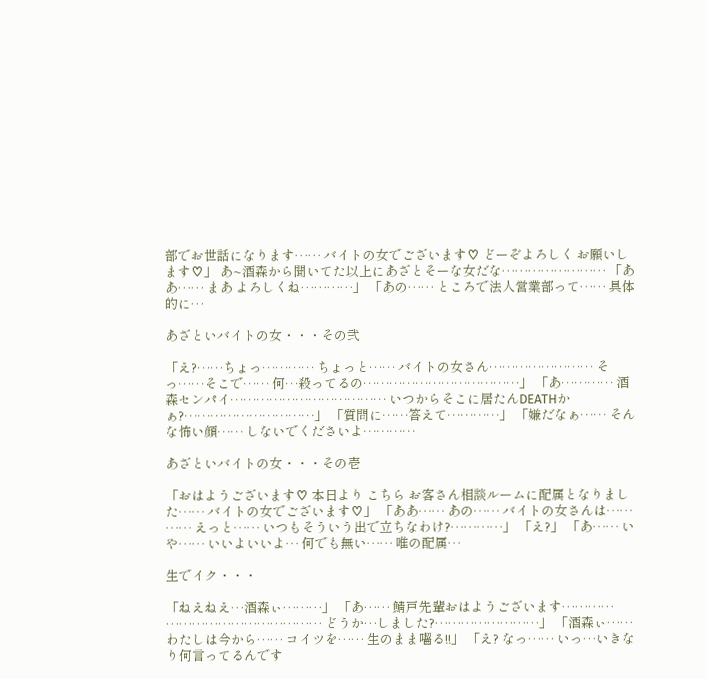部でお世話になります…… バイトの女でございます♡ どーぞよろしく お願いします♡」 あ~酒森から聞いてた以上にあざとそーな女だな…………………… 「ああ…… まあ よろしくね…………」 「あの…… ところで法人営業部って…… 具体的に…

あざといバイトの女・・・その弐

「え?……ちょっ………… ちょっと…… バイトの女さん…………………… そっ……そこで…… 何…殺ってるの………………………………」 「あ………… 酒森センパイ……………………………… いつからそこに居たんDEATHかぁ?…………………………」 「質問に……答えて…………」 「嫌だなぁ…… そんな怖い顔…… しないでくださいよ…………

あざといバイトの女・・・その壱

「おはようございます♡ 本日より こちら お客さん相談ルームに配属となりました…… バイトの女でございます♡」 「ああ…… あの…… バイトの女さんは…… …… えっと…… いつもそういう出で立ちなわけ?…………」 「え?」 「あ…… いや…… いいよいいよ… 何でも無い…… 唯の配属…

生でイク・・・

「ねえねえ…酒森ぃ………」 「あ…… 鯖戸先輩おはようございます………… ……………………………… どうか…しました?……………………」 「酒森ぃ…… わたしは今から…… コイツを…… 生のまま囓る!!」 「え? なっ…… いっ…いきなり何言ってるんです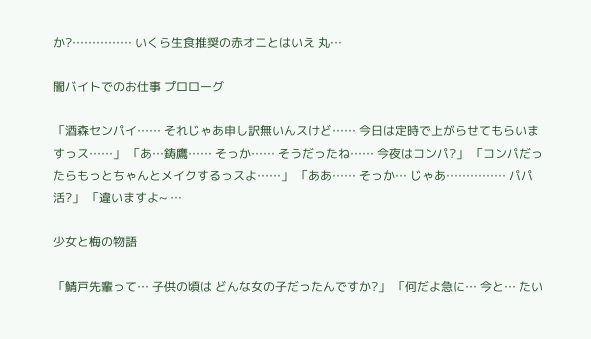か?…………… いくら生食推奨の赤オニとはいえ 丸…

闇バイトでのお仕事 プロローグ

「酒森センパイ…… それじゃあ申し訳無いんスけど…… 今日は定時で上がらせてもらいますっス……」 「あ…鋳鷹…… そっか…… そうだったね…… 今夜はコンパ?」 「コンパだったらもっとちゃんとメイクするっスよ……」 「ああ…… そっか… じゃあ…………… パパ活?」 「違いますよ~ …

少女と梅の物語

「鯖戸先輩って… 子供の頃は どんな女の子だったんですか?」 「何だよ急に… 今と… たい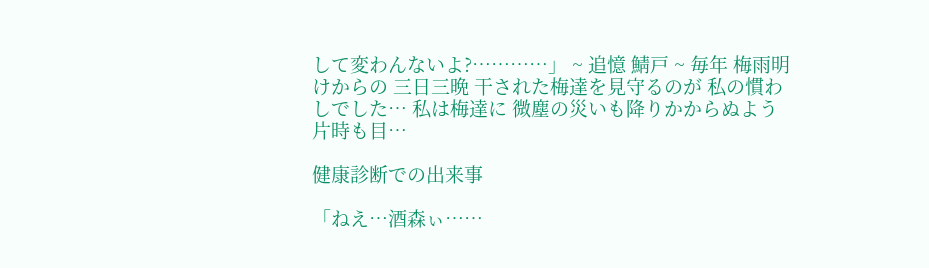して変わんないよ?…………」 ~ 追憶 鯖戸 ~ 毎年 梅雨明けからの 三日三晩 干された梅達を見守るのが 私の慣わしでした… 私は梅達に 微塵の災いも降りかからぬよう 片時も目…

健康診断での出来事

「ねえ…酒森ぃ……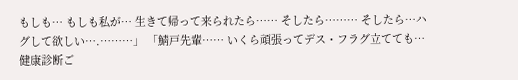もしも… もしも私が… 生きて帰って来られたら…… そしたら……… そしたら…ハグして欲しい….………」 「鯖戸先輩…… いくら頑張ってデス・フラグ立てても… 健康診断ご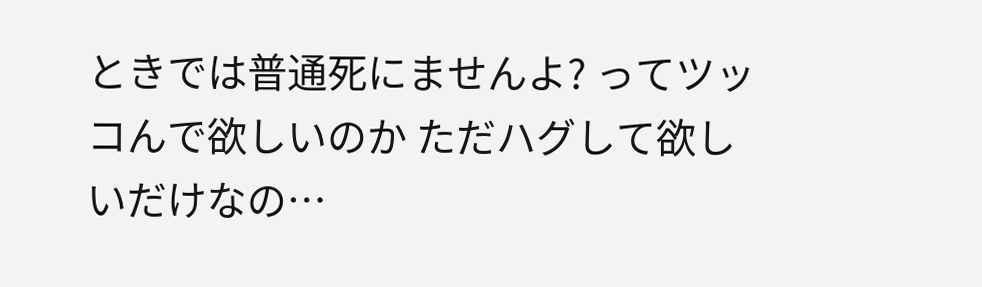ときでは普通死にませんよ? ってツッコんで欲しいのか ただハグして欲しいだけなの…